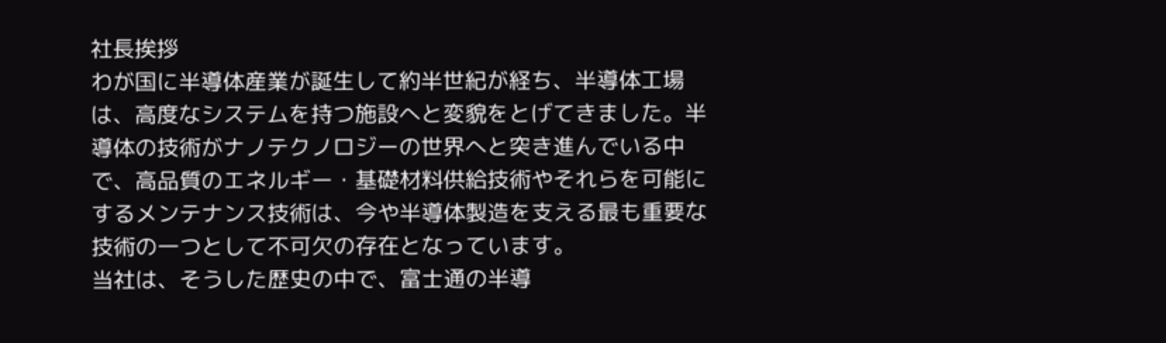社長挨拶
わが国に半導体産業が誕生して約半世紀が経ち、半導体工場は、高度なシステムを持つ施設へと変貌をとげてきました。半導体の技術がナノテクノロジーの世界へと突き進んでいる中で、高品質のエネルギー・基礎材料供給技術やそれらを可能にするメンテナンス技術は、今や半導体製造を支える最も重要な技術の一つとして不可欠の存在となっています。
当社は、そうした歴史の中で、富士通の半導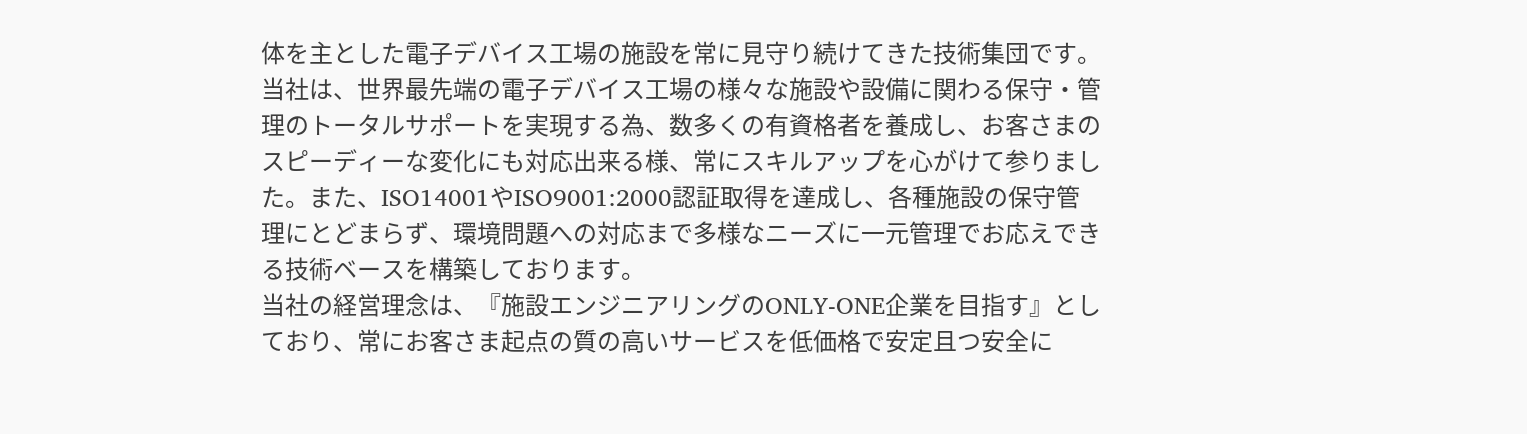体を主とした電子デバイス工場の施設を常に見守り続けてきた技術集団です。 当社は、世界最先端の電子デバイス工場の様々な施設や設備に関わる保守・管理のトータルサポートを実現する為、数多くの有資格者を養成し、お客さまのスピーディーな変化にも対応出来る様、常にスキルアップを心がけて参りました。また、ISO14001やISO9001:2000認証取得を達成し、各種施設の保守管理にとどまらず、環境問題への対応まで多様なニーズに一元管理でお応えできる技術ベースを構築しております。
当社の経営理念は、『施設エンジニアリングのONLY-ONE企業を目指す』としており、常にお客さま起点の質の高いサービスを低価格で安定且つ安全に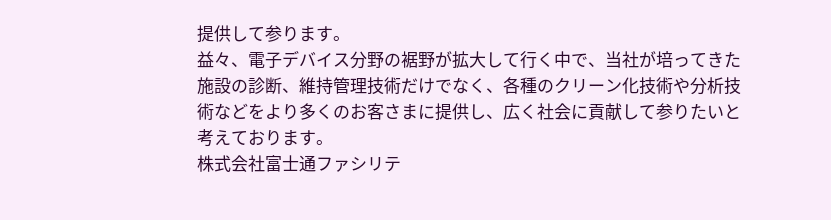提供して参ります。
益々、電子デバイス分野の裾野が拡大して行く中で、当社が培ってきた施設の診断、維持管理技術だけでなく、各種のクリーン化技術や分析技術などをより多くのお客さまに提供し、広く社会に貢献して参りたいと考えております。
株式会社富士通ファシリテ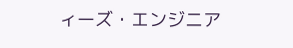ィーズ・エンジニア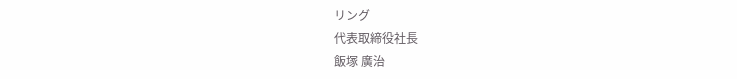リング
代表取締役社長
飯塚 廣治